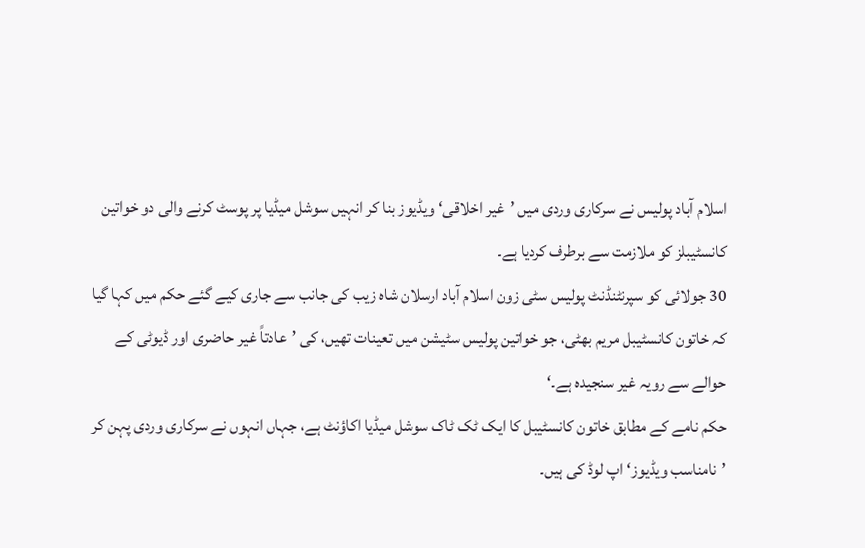اسلام آباد پولیس نے سرکاری وردی میں ’غیر اخلاقی‘ ویڈیوز بنا کر انہیں سوشل میڈیا پر پوسٹ کرنے والی دو خواتین کانسٹیبلز کو ملازمت سے برطرف کردیا ہے۔
30 جولائی کو سپرنٹنڈنٹ پولیس سٹی زون اسلام آباد ارسلان شاہ زیب کی جانب سے جاری کیے گئے حکم میں کہا گیا کہ خاتون کانسٹیبل مریم بھٹی، جو خواتین پولیس سٹیشن میں تعینات تھیں، کی ’عادتاً غیر حاضری اور ڈیوٹی کے حوالے سے رویہ غیر سنجیدہ ہے۔‘
حکم نامے کے مطابق خاتون کانسٹیبل کا ایک ٹک ٹاک سوشل میڈیا اکاؤنٹ ہے، جہاں انہوں نے سرکاری وردی پہن کر ’نامناسب ویڈیوز‘ اپ لوڈ کی ہیں۔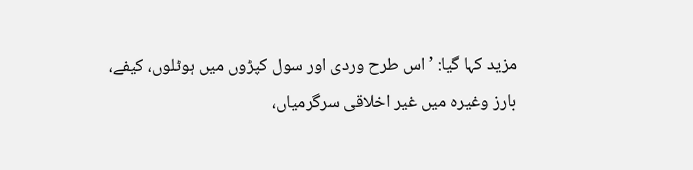مزید کہا گیا: ’اس طرح وردی اور سول کپڑوں میں ہوٹلوں، کیفے، بارز وغیرہ میں غیر اخلاقی سرگرمیاں،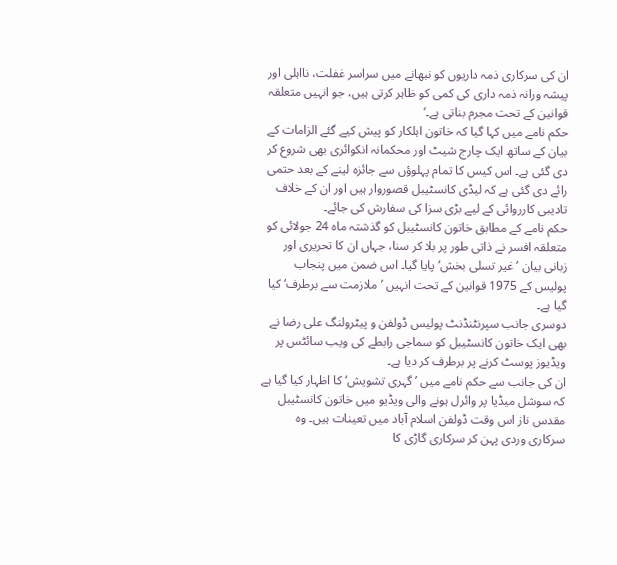ان کی سرکاری ذمہ داریوں کو نبھانے میں سراسر غفلت، نااہلی اور پیشہ ورانہ ذمہ داری کی کمی کو ظاہر کرتی ہیں، جو انہیں متعلقہ قوانین کے تحت مجرم بناتی ہے۔‘
حکم نامے میں کہا گیا کہ خاتون اہلکار کو پیش کیے گئے الزامات کے بیان کے ساتھ ایک چارج شیٹ اور محکمانہ انکوائری بھی شروع کر دی گئی ہے۔ اس کیس کا تمام پہلوؤں سے جائزہ لینے کے بعد حتمی رائے دی گئی ہے کہ لیڈی کانسٹیبل قصوروار ہیں اور ان کے خلاف تادیبی کارروائی کے لیے بڑی سزا کی سفارش کی جائے۔
حکم نامے کے مطابق خاتون کانسٹیبل کو گذشتہ ماہ 24 جولائی کو متعلقہ افسر نے ذاتی طور پر بلا کر سنا، جہاں ان کا تحریری اور زبانی بیان ’غیر تسلی بخش‘ پایا گیا۔ اس ضمن میں پنجاب پولیس کے 1975 قوانین کے تحت انہیں ’ملازمت سے برطرف‘ کیا گیا ہے۔
دوسری جانب سپرنٹنڈنٹ پولیس ڈولفن و پیٹرولنگ علی رضا نے بھی ایک خاتون کانسٹیبل کو سماجی رابطے کی ویب سائٹس پر ویڈیوز پوسٹ کرنے پر برطرف کر دیا ہے۔
ان کی جانب سے حکم نامے میں ’گہری تشویش‘ کا اظہار کیا گیا ہے کہ سوشل میڈیا پر وائرل ہونے والی ویڈیو میں خاتون کانسٹیبل مقدس ناز اس وقت ڈولفن اسلام آباد میں تعینات ہیں۔ وہ سرکاری وردی پہن کر سرکاری گاڑی کا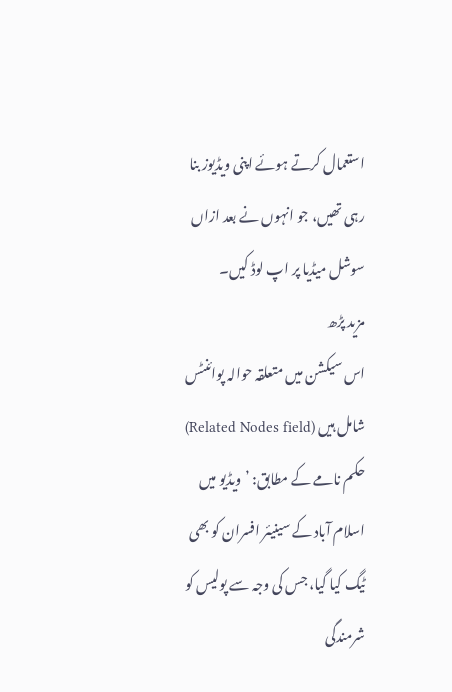استعمال کرتے ہوئے اپنی ویڈیوز بنا رہی تھیں، جو انہوں نے بعد ازاں سوشل میڈیا پر اپ لوڈ کیں۔
مزید پڑھ
اس سیکشن میں متعلقہ حوالہ پوائنٹس شامل ہیں (Related Nodes field)
حکم نامے کے مطابق: ’ویڈیو میں اسلام آباد کے سینیئر افسران کو بھی ٹیگ کیا گیا، جس کی وجہ سے پولیس کو شرمندگی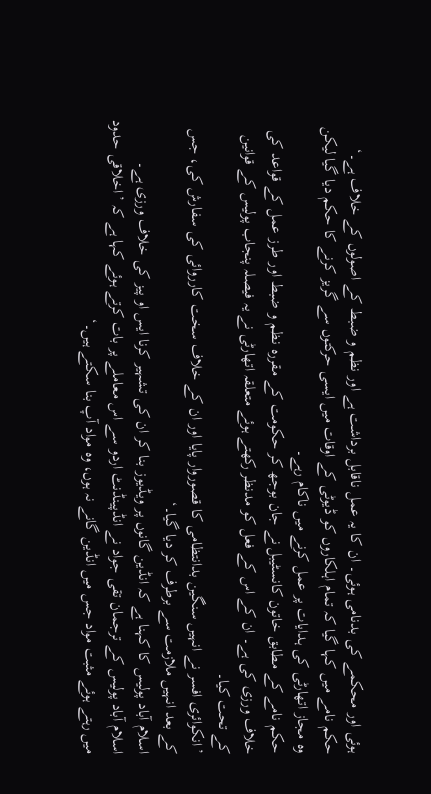ہوئی اور محکمے کی بدنامی ہوئی۔ ان کا یہ عمل ناقابل برداشت ہے اور نظم و ضبط کے اصولوں کے خلاف ہے۔‘
حکم نامے میں کہا گیا کہ تمام اہلکاروں کو ڈیوٹی کے اوقات میں ایسی حرکتوں سے گریز کرنے کا حکم دیا گیا لیکن وہ مجاز اتھارٹی کی ہدایات پر عمل کرنے میں ناکام رہے۔
حکم نامے کے مطابق خاتون کانسٹیبل نے جان بوجھ کر حکومت کے مقررہ نظم و ضبط اور طرز عمل کے قواعد کی خلاف ورزی کی ہے۔ ان کے اس کے فعل کو مدنظر رکھتے ہوئے متعلقہ اتھارٹی نے یہ فیصلہ پنجاب پولیس کے قوانین کے تحت کیا۔
’انکوائری افسر نے انہیں سنگین بدانتظامی کا قصوروار پایا اور ان کے خلاف سخت کارروائی کی سفارش کی، جس کے بعد انہیں ملازمت سے برطرف کر دیا گیا۔‘
اسلام آباد پولیس کا کہنا ہے کہ انڈین گانوں پر ویڈیوز بنا کر ان کی تشہیر کرنا ایس او پیز کی خلاف ورزی ہے۔
اسلام آباد پولیس کے ترجمان تقی جواد نے انڈپینڈنٹ اردو سے اس معاملے پر بات کرتے ہوئے کہا ہے کہ ’اخلاقی حدود میں رہتے ہوئے مثبت مواد جس میں انڈین گانے نہ ہوں، وہ مواد آپ بنا سکتے ہیں۔‘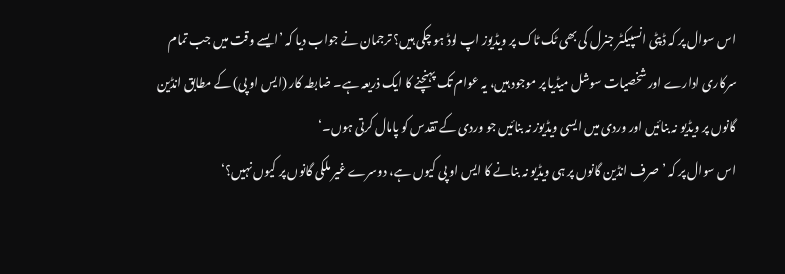اس سوال پر کہ ڈپٹی انسپیکٹر جنرل کی بھی ٹک ٹاک پر ویڈیوز اپ لوڈ ہو چکی ہیں؟ ترجمان نے جواب دیا کہ ’ایسے وقت میں جب تمام سرکاری ادارے اور شخصیات سوشل میڈیا پر موجود ہیں، یہ عوام تک پہنچنے کا ایک ذریعہ ہے۔ ضابطہ کار (ایس او پی) کے مطابق انڈین گانوں پر ویڈیو نہ بنائیں اور وردی میں ایسی ویڈیوز نہ بنائیں جو وردی کے تقدس کو پامال کرتی ہوں۔‘
اس سوال پر کہ ’صرف انڈین گانوں پر ہی ویڈیو نہ بنانے کا ایس او پی کیوں ہے، دوسرے غیر ملکی گانوں پر کیوں نہیں؟‘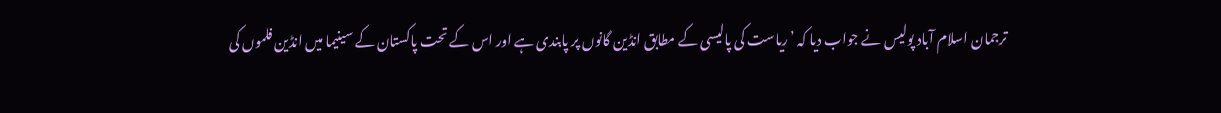ترجمان اسلام آباد پولیس نے جواب دیا کہ ’ریاست کی پالیسی کے مطابق انڈین گانوں پر پابندی ہے اور اس کے تحت پاکستان کے سینیما میں انڈین فلموں کی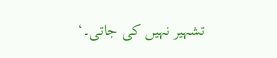تشہیر نہیں کی جاتی۔‘